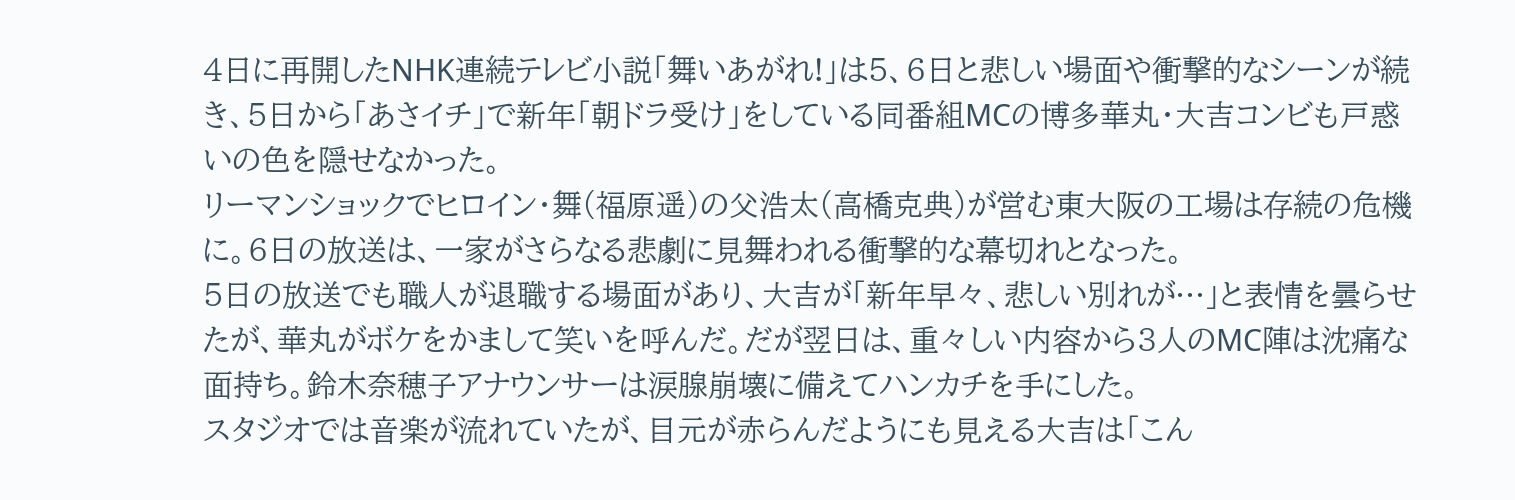4日に再開したNHK連続テレビ小説「舞いあがれ!」は5、6日と悲しい場面や衝撃的なシーンが続き、5日から「あさイチ」で新年「朝ドラ受け」をしている同番組MCの博多華丸・大吉コンビも戸惑いの色を隠せなかった。
リーマンショックでヒロイン・舞(福原遥)の父浩太(高橋克典)が営む東大阪の工場は存続の危機に。6日の放送は、一家がさらなる悲劇に見舞われる衝撃的な幕切れとなった。
5日の放送でも職人が退職する場面があり、大吉が「新年早々、悲しい別れが…」と表情を曇らせたが、華丸がボケをかまして笑いを呼んだ。だが翌日は、重々しい内容から3人のMC陣は沈痛な面持ち。鈴木奈穂子アナウンサーは涙腺崩壊に備えてハンカチを手にした。
スタジオでは音楽が流れていたが、目元が赤らんだようにも見える大吉は「こん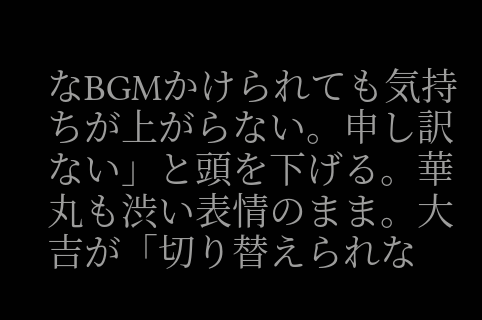なBGMかけられても気持ちが上がらない。申し訳ない」と頭を下げる。華丸も渋い表情のまま。大吉が「切り替えられな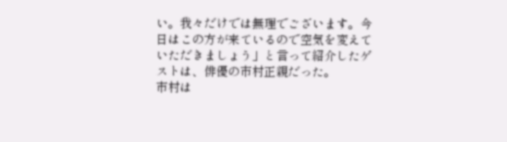い。我々だけでは無理でございます。今日はこの方が来ているので空気を変えていただきましょう」と言って紹介したゲストは、俳優の市村正親だった。
市村は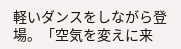軽いダンスをしながら登場。「空気を変えに来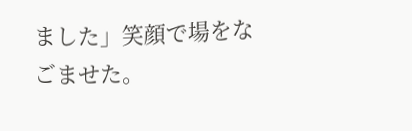ました」笑顔で場をなごませた。